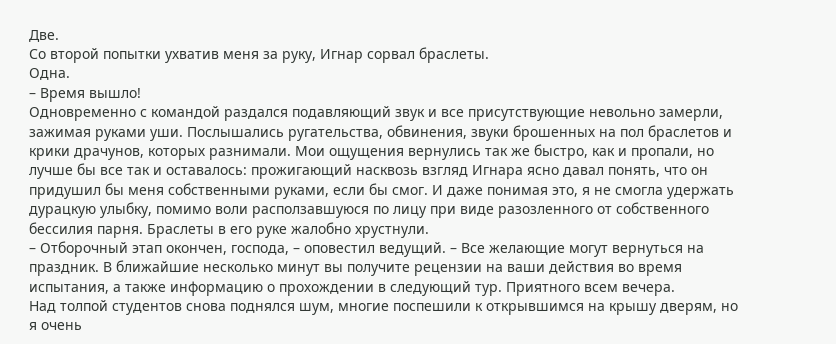Две.
Со второй попытки ухватив меня за руку, Игнар сорвал браслеты.
Одна.
– Время вышло!
Одновременно с командой раздался подавляющий звук и все присутствующие невольно замерли, зажимая руками уши. Послышались ругательства, обвинения, звуки брошенных на пол браслетов и крики драчунов, которых разнимали. Мои ощущения вернулись так же быстро, как и пропали, но лучше бы все так и оставалось: прожигающий насквозь взгляд Игнара ясно давал понять, что он придушил бы меня собственными руками, если бы смог. И даже понимая это, я не смогла удержать дурацкую улыбку, помимо воли расползавшуюся по лицу при виде разозленного от собственного бессилия парня. Браслеты в его руке жалобно хрустнули.
– Отборочный этап окончен, господа, – оповестил ведущий. – Все желающие могут вернуться на праздник. В ближайшие несколько минут вы получите рецензии на ваши действия во время испытания, а также информацию о прохождении в следующий тур. Приятного всем вечера.
Над толпой студентов снова поднялся шум, многие поспешили к открывшимся на крышу дверям, но я очень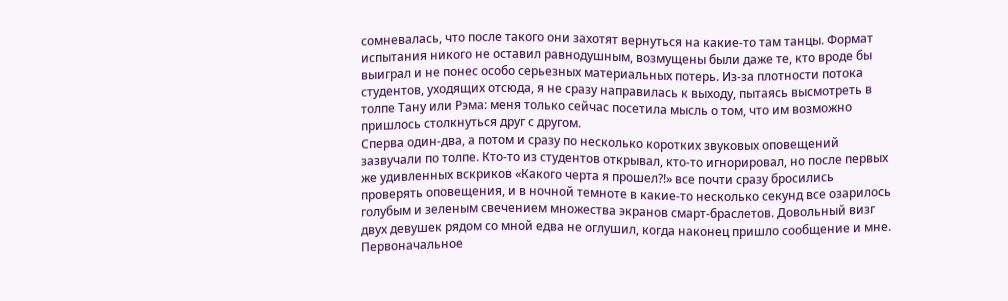сомневалась, что после такого они захотят вернуться на какие-то там танцы. Формат испытания никого не оставил равнодушным, возмущены были даже те, кто вроде бы выиграл и не понес особо серьезных материальных потерь. Из-за плотности потока студентов, уходящих отсюда, я не сразу направилась к выходу, пытаясь высмотреть в толпе Тану или Рэма: меня только сейчас посетила мысль о том, что им возможно пришлось столкнуться друг с другом.
Сперва один-два, а потом и сразу по несколько коротких звуковых оповещений зазвучали по толпе. Кто-то из студентов открывал, кто-то игнорировал, но после первых же удивленных вскриков «Какого черта я прошел?!» все почти сразу бросились проверять оповещения, и в ночной темноте в какие-то несколько секунд все озарилось голубым и зеленым свечением множества экранов смарт-браслетов. Довольный визг двух девушек рядом со мной едва не оглушил, когда наконец пришло сообщение и мне. Первоначальное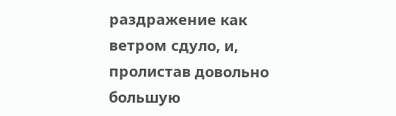раздражение как ветром сдуло, и, пролистав довольно большую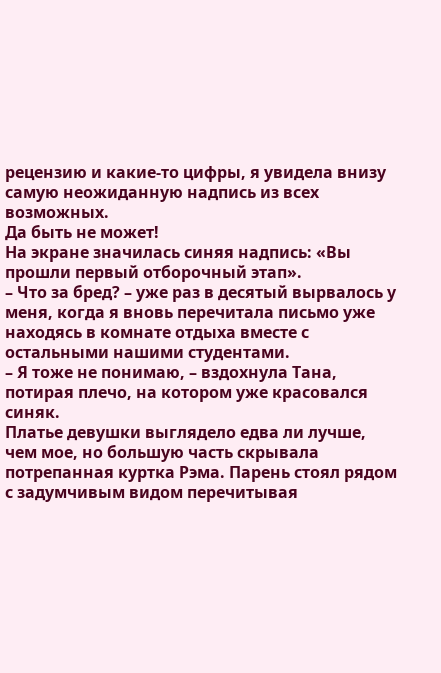рецензию и какие-то цифры, я увидела внизу самую неожиданную надпись из всех возможных.
Да быть не может!
На экране значилась синяя надпись: «Вы прошли первый отборочный этап».
– Что за бред? – уже раз в десятый вырвалось у меня, когда я вновь перечитала письмо уже находясь в комнате отдыха вместе с остальными нашими студентами.
– Я тоже не понимаю, – вздохнула Тана, потирая плечо, на котором уже красовался синяк.
Платье девушки выглядело едва ли лучше, чем мое, но большую часть скрывала потрепанная куртка Рэма. Парень стоял рядом с задумчивым видом перечитывая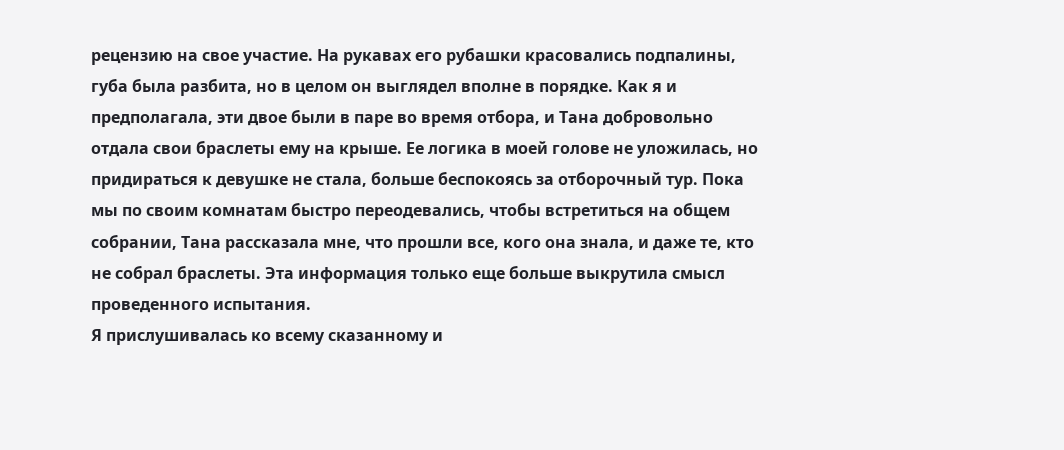рецензию на свое участие. На рукавах его рубашки красовались подпалины, губа была разбита, но в целом он выглядел вполне в порядке. Как я и предполагала, эти двое были в паре во время отбора, и Тана добровольно отдала свои браслеты ему на крыше. Ее логика в моей голове не уложилась, но придираться к девушке не стала, больше беспокоясь за отборочный тур. Пока мы по своим комнатам быстро переодевались, чтобы встретиться на общем собрании, Тана рассказала мне, что прошли все, кого она знала, и даже те, кто не собрал браслеты. Эта информация только еще больше выкрутила смысл проведенного испытания.
Я прислушивалась ко всему сказанному и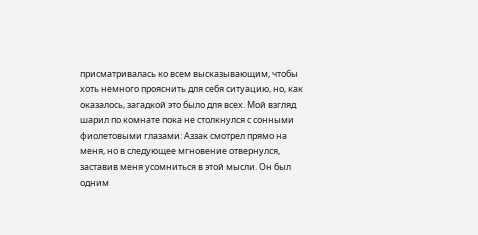присматривалась ко всем высказывающим, чтобы хоть немного прояснить для себя ситуацию, но, как оказалось, загадкой это было для всех. Мой взгляд шарил по комнате пока не столкнулся с сонными фиолетовыми глазами: Аззак смотрел прямо на меня, но в следующее мгновение отвернулся, заставив меня усомниться в этой мысли. Он был одним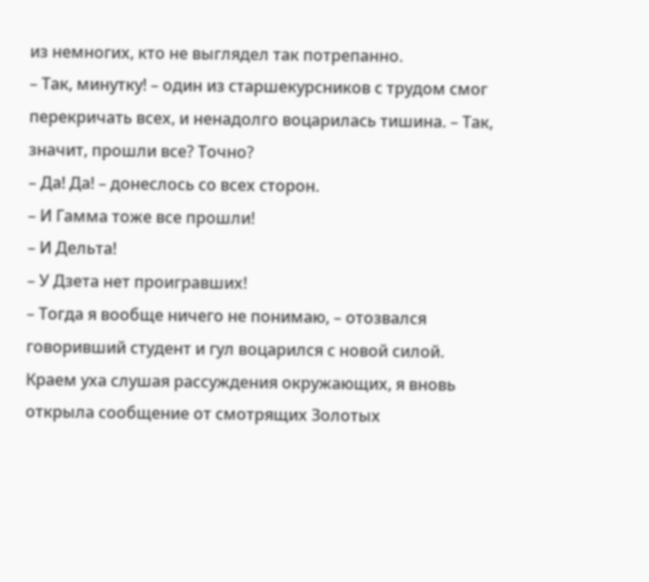из немногих, кто не выглядел так потрепанно.
– Так, минутку! – один из старшекурсников с трудом смог перекричать всех, и ненадолго воцарилась тишина. – Так, значит, прошли все? Точно?
– Да! Да! – донеслось со всех сторон.
– И Гамма тоже все прошли!
– И Дельта!
– У Дзета нет проигравших!
– Тогда я вообще ничего не понимаю, – отозвался говоривший студент и гул воцарился с новой силой.
Краем уха слушая рассуждения окружающих, я вновь открыла сообщение от смотрящих Золотых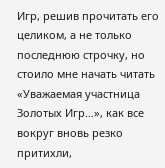Игр, решив прочитать его целиком, а не только последнюю строчку, но стоило мне начать читать «Уважаемая участница Золотых Игр…», как все вокруг вновь резко притихли,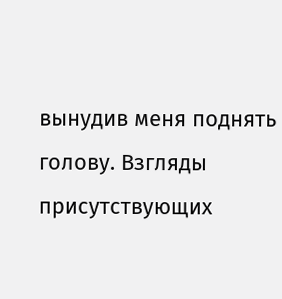вынудив меня поднять голову. Взгляды присутствующих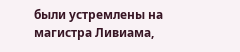были устремлены на магистра Ливиама,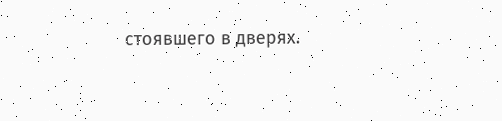стоявшего в дверях.